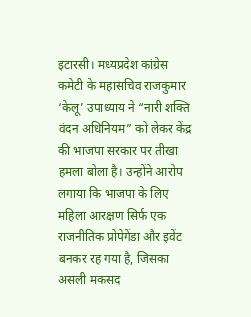इटारसी। मध्यप्रदेश कांग्रेस कमेटी के महासचिव राजकुमार ‘केलू’ उपाध्याय ने “नारी शक्ति वंदन अधिनियम” को लेकर केंद्र की भाजपा सरकार पर तीखा हमला बोला है। उन्होंने आरोप लगाया कि भाजपा के लिए महिला आरक्षण सिर्फ एक राजनीतिक प्रोपेगेंडा और इवेंट बनकर रह गया है, जिसका असली मकसद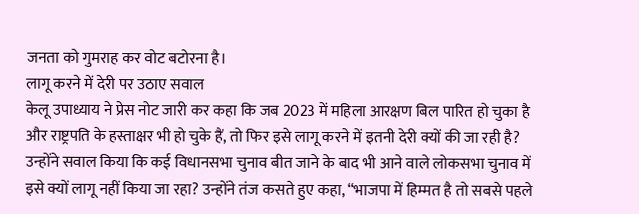जनता को गुमराह कर वोट बटोरना है।
लागू करने में देरी पर उठाए सवाल
केलू उपाध्याय ने प्रेस नोट जारी कर कहा कि जब 2023 में महिला आरक्षण बिल पारित हो चुका है और राष्ट्रपति के हस्ताक्षर भी हो चुके हैं, तो फिर इसे लागू करने में इतनी देरी क्यों की जा रही है? उन्होंने सवाल किया कि कई विधानसभा चुनाव बीत जाने के बाद भी आने वाले लोकसभा चुनाव में इसे क्यों लागू नहीं किया जा रहा? उन्होंने तंज कसते हुए कहा, “भाजपा में हिम्मत है तो सबसे पहले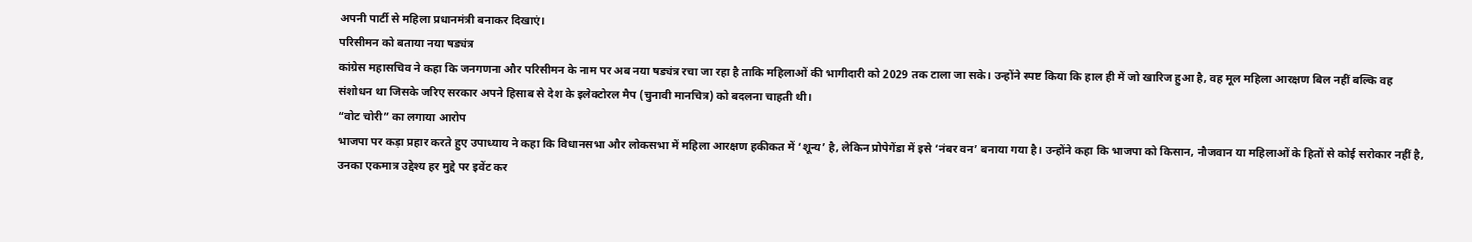अपनी पार्टी से महिला प्रधानमंत्री बनाकर दिखाएं।
परिसीमन को बताया नया षड्यंत्र
कांग्रेस महासचिव ने कहा कि जनगणना और परिसीमन के नाम पर अब नया षड्यंत्र रचा जा रहा है ताकि महिलाओं की भागीदारी को 2029 तक टाला जा सके। उन्होंने स्पष्ट किया कि हाल ही में जो खारिज हुआ है, वह मूल महिला आरक्षण बिल नहीं बल्कि वह संशोधन था जिसके जरिए सरकार अपने हिसाब से देश के इलेक्टोरल मैप (चुनावी मानचित्र) को बदलना चाहती थी।
“वोट चोरी” का लगाया आरोप
भाजपा पर कड़ा प्रहार करते हुए उपाध्याय ने कहा कि विधानसभा और लोकसभा में महिला आरक्षण हकीकत में ‘शून्य’ है, लेकिन प्रोपेगेंडा में इसे ‘नंबर वन’ बनाया गया है। उन्होंने कहा कि भाजपा को किसान, नौजवान या महिलाओं के हितों से कोई सरोकार नहीं है, उनका एकमात्र उद्देश्य हर मुद्दे पर इवेंट कर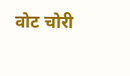वोट चोरी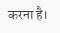करना है।